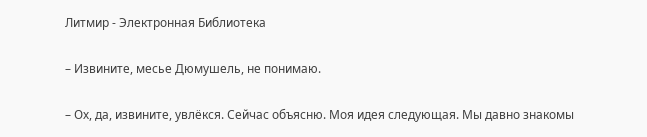Литмир - Электронная Библиотека

– Извините, месье Дюмушель, не понимаю.

– Ох, да, извините, увлёкся. Сейчас объясню. Моя идея следующая. Мы давно знакомы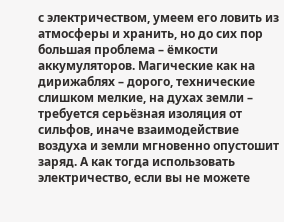с электричеством, умеем его ловить из атмосферы и хранить, но до сих пор большая проблема – ёмкости аккумуляторов. Магические как на дирижаблях – дорого, технические слишком мелкие, на духах земли – требуется серьёзная изоляция от сильфов, иначе взаимодействие воздуха и земли мгновенно опустошит заряд. А как тогда использовать электричество, если вы не можете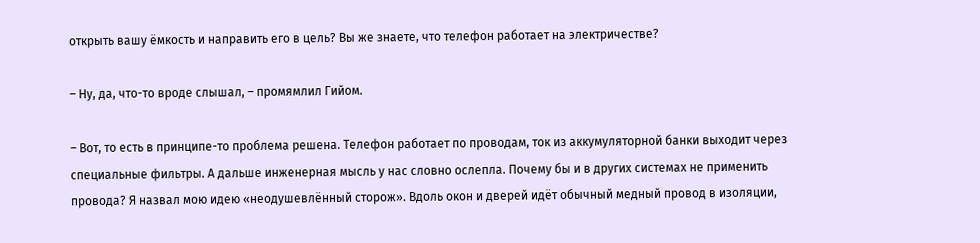открыть вашу ёмкость и направить его в цель? Вы же знаете, что телефон работает на электричестве?

– Ну, да, что-то вроде слышал, – промямлил Гийом.

– Вот, то есть в принципе-то проблема решена. Телефон работает по проводам, ток из аккумуляторной банки выходит через специальные фильтры. А дальше инженерная мысль у нас словно ослепла. Почему бы и в других системах не применить провода? Я назвал мою идею «неодушевлённый сторож». Вдоль окон и дверей идёт обычный медный провод в изоляции,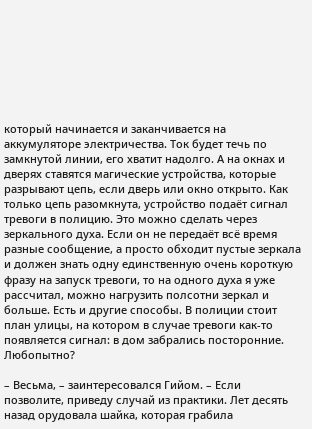который начинается и заканчивается на аккумуляторе электричества. Ток будет течь по замкнутой линии, его хватит надолго. А на окнах и дверях ставятся магические устройства, которые разрывают цепь, если дверь или окно открыто. Как только цепь разомкнута, устройство подаёт сигнал тревоги в полицию. Это можно сделать через зеркального духа. Если он не передаёт всё время разные сообщение, а просто обходит пустые зеркала и должен знать одну единственную очень короткую фразу на запуск тревоги, то на одного духа я уже рассчитал, можно нагрузить полсотни зеркал и больше. Есть и другие способы. В полиции стоит план улицы, на котором в случае тревоги как-то появляется сигнал: в дом забрались посторонние. Любопытно?

– Весьма, – заинтересовался Гийом. – Если позволите, приведу случай из практики. Лет десять назад орудовала шайка, которая грабила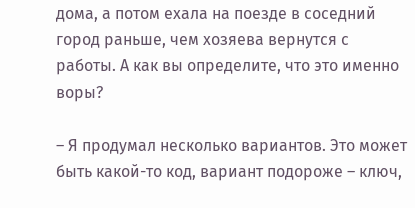дома, а потом ехала на поезде в соседний город раньше, чем хозяева вернутся с работы. А как вы определите, что это именно воры?

– Я продумал несколько вариантов. Это может быть какой-то код, вариант подороже – ключ,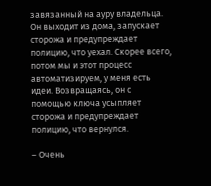завязанный на ауру владельца. Он выходит из дома, запускает сторожа и предупреждает полицию, что уехал. Скорее всего, потом мы и этот процесс автоматизируем, у меня есть идеи. Возвращаясь, он с помощью ключа усыпляет сторожа и предупреждает полицию, что вернулся.

– Очень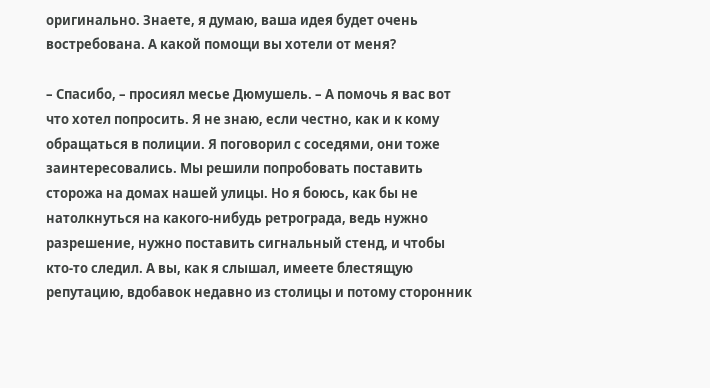оригинально. Знаете, я думаю, ваша идея будет очень востребована. А какой помощи вы хотели от меня?

– Спасибо, – просиял месье Дюмушель. – А помочь я вас вот что хотел попросить. Я не знаю, если честно, как и к кому обращаться в полиции. Я поговорил с соседями, они тоже заинтересовались. Мы решили попробовать поставить сторожа на домах нашей улицы. Но я боюсь, как бы не натолкнуться на какого-нибудь ретрограда, ведь нужно разрешение, нужно поставить сигнальный стенд, и чтобы кто-то следил. А вы, как я слышал, имеете блестящую репутацию, вдобавок недавно из столицы и потому сторонник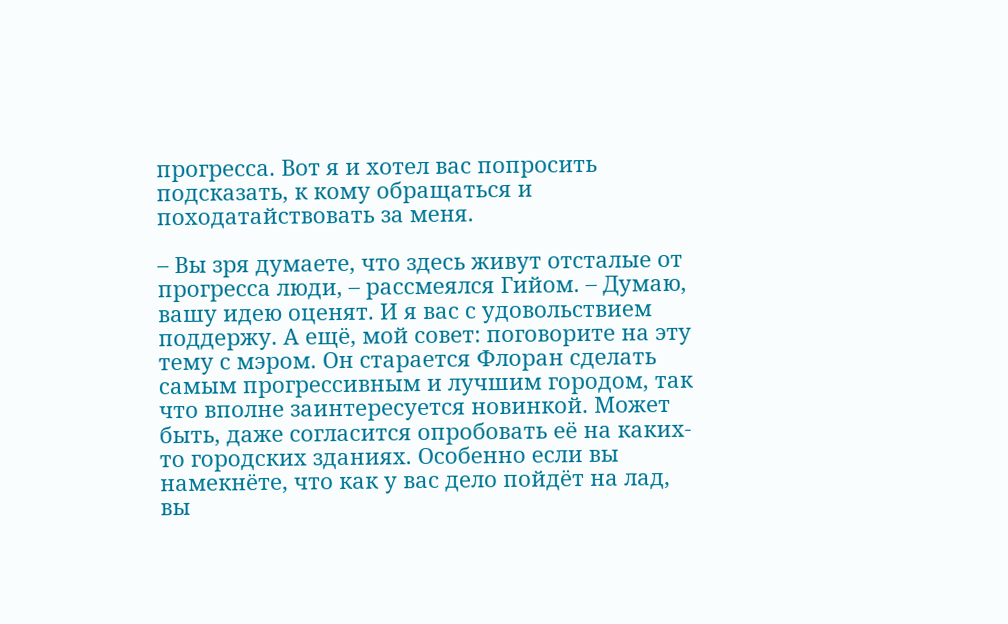прогресса. Вот я и хотел вас попросить подсказать, к кому обращаться и походатайствовать за меня.

– Вы зря думаете, что здесь живут отсталые от прогресса люди, – рассмеялся Гийом. – Думаю, вашу идею оценят. И я вас с удовольствием поддержу. А ещё, мой совет: поговорите на эту тему с мэром. Он старается Флоран сделать самым прогрессивным и лучшим городом, так что вполне заинтересуется новинкой. Может быть, даже согласится опробовать её на каких-то городских зданиях. Особенно если вы намекнёте, что как у вас дело пойдёт на лад, вы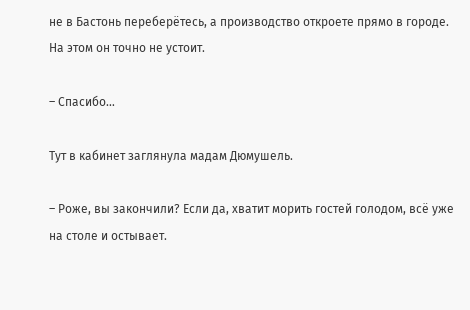не в Бастонь переберётесь, а производство откроете прямо в городе. На этом он точно не устоит.

– Спасибо…

Тут в кабинет заглянула мадам Дюмушель.

– Роже, вы закончили? Если да, хватит морить гостей голодом, всё уже на столе и остывает.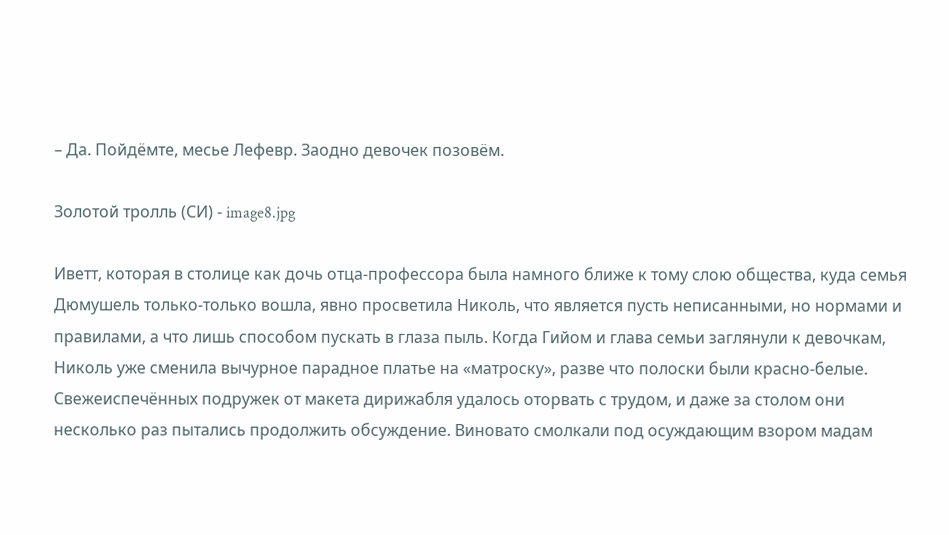– Да. Пойдёмте, месье Лефевр. Заодно девочек позовём.

Золотой тролль (СИ) - image8.jpg

Иветт, которая в столице как дочь отца-профессора была намного ближе к тому слою общества, куда семья Дюмушель только-только вошла, явно просветила Николь, что является пусть неписанными, но нормами и правилами, а что лишь способом пускать в глаза пыль. Когда Гийом и глава семьи заглянули к девочкам, Николь уже сменила вычурное парадное платье на «матроску», разве что полоски были красно-белые. Свежеиспечённых подружек от макета дирижабля удалось оторвать с трудом, и даже за столом они несколько раз пытались продолжить обсуждение. Виновато смолкали под осуждающим взором мадам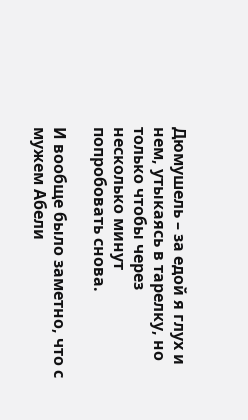Дюмушель – за едой я глух и нем, утыкаясь в тарелку, но только чтобы через несколько минут попробовать снова.

И вообще было заметно, что с мужем Абели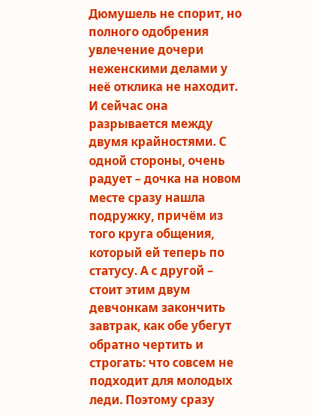Дюмушель не спорит, но полного одобрения увлечение дочери неженскими делами у неё отклика не находит. И сейчас она разрывается между двумя крайностями. С одной стороны, очень радует – дочка на новом месте сразу нашла подружку, причём из того круга общения, который ей теперь по статусу. А с другой – стоит этим двум девчонкам закончить завтрак, как обе убегут обратно чертить и строгать: что совсем не подходит для молодых леди. Поэтому сразу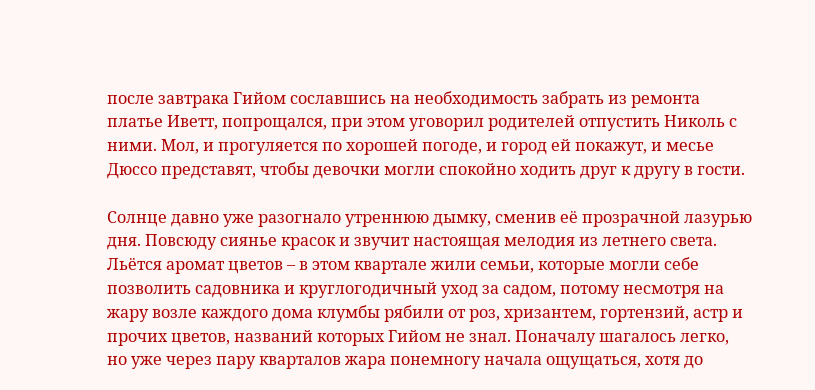после завтрака Гийом сославшись на необходимость забрать из ремонта платье Иветт, попрощался, при этом уговорил родителей отпустить Николь с ними. Мол, и прогуляется по хорошей погоде, и город ей покажут, и месье Дюссо представят, чтобы девочки могли спокойно ходить друг к другу в гости.

Солнце давно уже разогнало утреннюю дымку, сменив её прозрачной лазурью дня. Повсюду сиянье красок и звучит настоящая мелодия из летнего света. Льётся аромат цветов – в этом квартале жили семьи, которые могли себе позволить садовника и круглогодичный уход за садом, потому несмотря на жару возле каждого дома клумбы рябили от роз, хризантем, гортензий, астр и прочих цветов, названий которых Гийом не знал. Поначалу шагалось легко, но уже через пару кварталов жара понемногу начала ощущаться, хотя до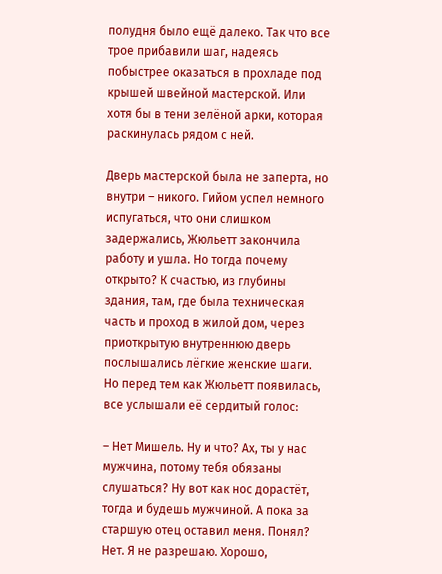полудня было ещё далеко. Так что все трое прибавили шаг, надеясь побыстрее оказаться в прохладе под крышей швейной мастерской. Или хотя бы в тени зелёной арки, которая раскинулась рядом с ней.

Дверь мастерской была не заперта, но внутри – никого. Гийом успел немного испугаться, что они слишком задержались, Жюльетт закончила работу и ушла. Но тогда почему открыто? К счастью, из глубины здания, там, где была техническая часть и проход в жилой дом, через приоткрытую внутреннюю дверь послышались лёгкие женские шаги. Но перед тем как Жюльетт появилась, все услышали её сердитый голос:

– Нет Мишель. Ну и что? Ах, ты у нас мужчина, потому тебя обязаны слушаться? Ну вот как нос дорастёт, тогда и будешь мужчиной. А пока за старшую отец оставил меня. Понял? Нет. Я не разрешаю. Хорошо,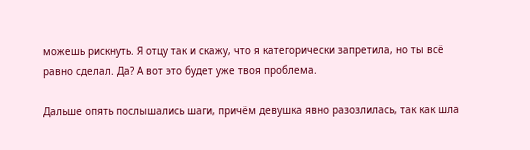можешь рискнуть. Я отцу так и скажу, что я категорически запретила, но ты всё равно сделал. Да? А вот это будет уже твоя проблема.

Дальше опять послышались шаги, причём девушка явно разозлилась, так как шла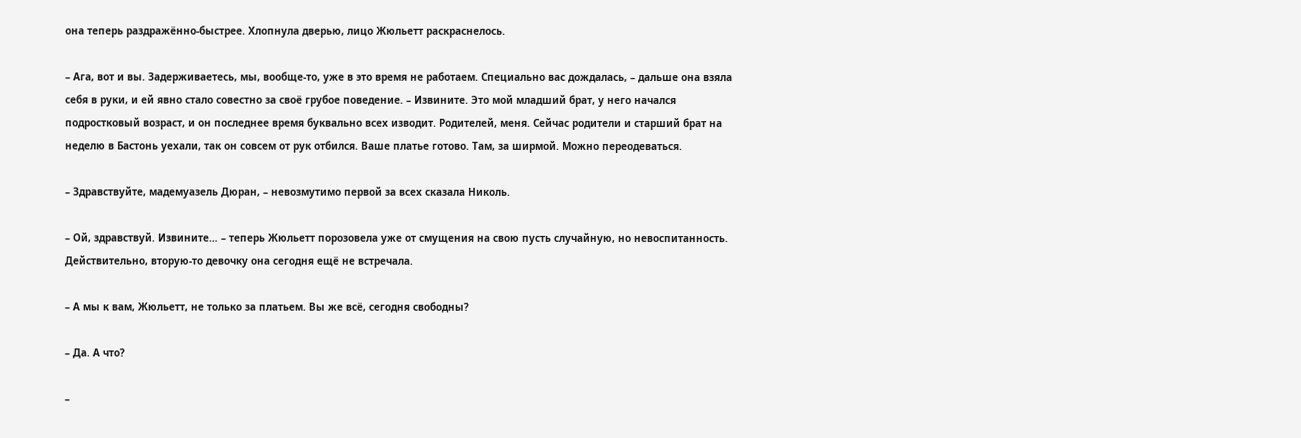она теперь раздражённо-быстрее. Хлопнула дверью, лицо Жюльетт раскраснелось.

– Ага, вот и вы. Задерживаетесь, мы, вообще-то, уже в это время не работаем. Специально вас дождалась, – дальше она взяла себя в руки, и ей явно стало совестно за своё грубое поведение. – Извините. Это мой младший брат, у него начался подростковый возраст, и он последнее время буквально всех изводит. Родителей, меня. Сейчас родители и старший брат на неделю в Бастонь уехали, так он совсем от рук отбился. Ваше платье готово. Там, за ширмой. Можно переодеваться.

– Здравствуйте, мадемуазель Дюран, – невозмутимо первой за всех сказала Николь.

– Ой, здравствуй. Извините… – теперь Жюльетт порозовела уже от смущения на свою пусть случайную, но невоспитанность. Действительно, вторую-то девочку она сегодня ещё не встречала.

– А мы к вам, Жюльетт, не только за платьем. Вы же всё, сегодня свободны?

– Да. А что?

–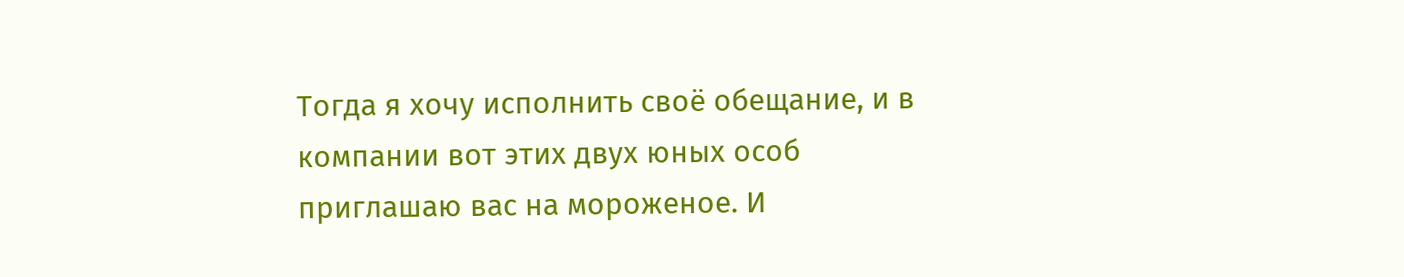Тогда я хочу исполнить своё обещание, и в компании вот этих двух юных особ приглашаю вас на мороженое. И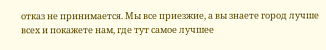отказ не принимается. Мы все приезжие, а вы знаете город лучше всех и покажете нам, где тут самое лучшее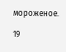мороженое.

19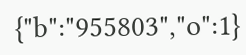{"b":"955803","o":1}